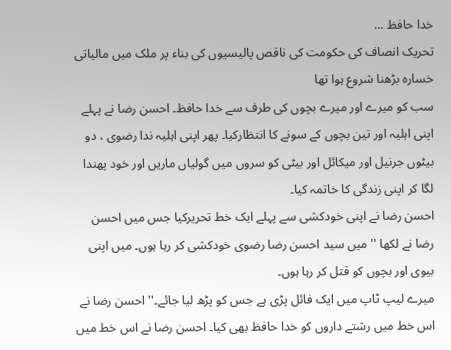خدا حافظ …
تحریک انصاف کی حکومت کی ناقص پالیسیوں کی بناء پر ملک میں مالیاتی خسارہ بڑھنا شروع ہوا تھا
سب کو میرے اور میرے بچوں کی طرف سے خدا حافظ۔ احسن رضا نے پہلے اپنی اہلیہ اور تین بچوں کے سونے کا انتظارکیا۔ پھر اپنی اہلیہ ندا رضوی ، دو بیٹوں جرنیل اور میکائل اور بیٹی کو سروں میں گولیاں ماریں اور خود پھندا لگا کر اپنی زندگی کا خاتمہ کیا۔
احسن رضا نے اپنی خودکشی سے پہلے ایک خط تحریرکیا جس میں احسن رضا نے لکھا '' میں سید احسن رضا رضوی خودکشی کر رہا ہوں۔ میں اپنی بیوی اور بچوں کو قتل کر رہا ہوں۔
میرے لیپ ٹاپ میں ایک فائل پڑی ہے جس کو پڑھ لیا جائے۔'' احسن رضا نے اس خط میں رشتے داروں کو خدا حافظ بھی کیا۔ احسن رضا نے اس خط میں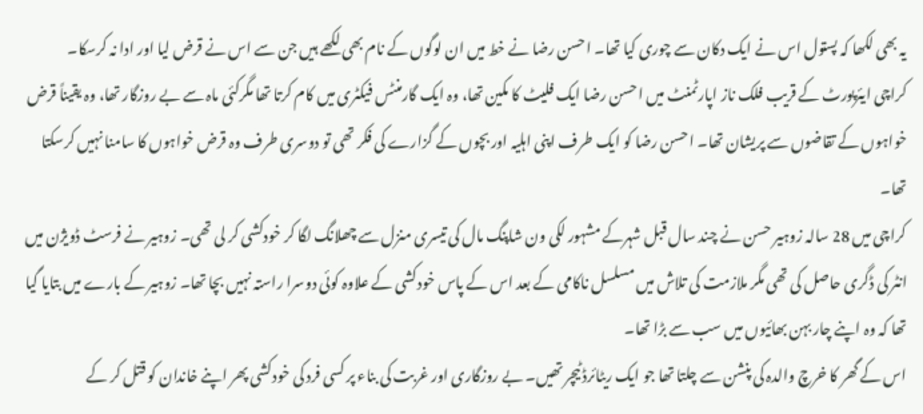یہ بھی لکھا کہ پستول اس نے ایک دکان سے چوری کیا تھا۔ احسن رضا نے خط میں ان لوگوں کے نام بھی لکھے ہیں جن سے اس نے قرض لیا اور ادا نہ کرسکا۔
کراچی ایئرپورٹ کے قریب فلک ناز اپارٹمنٹ میں احسن رضا ایک فلیٹ کا مکین تھا، وہ ایک گارمنٹس فیکٹری میں کام کرتا تھا مگرکئی ماہ سے بے روزگار تھا، وہ یقیناً قرض خواہوں کے تقاضوں سے پریشان تھا۔ احسن رضا کو ایک طرف اپنی اہلیہ اور بچوں کے گزارے کی فکر تھی تو دوسری طرف وہ قرض خواہوں کا سامنا نہیں کرسکتا تھا۔
کراچی میں 28 سالہ زوہیر حسن نے چند سال قبل شہرکے مشہور لکی ون شاپنگ مال کی تیسری منزل سے چھلانگ لگا کر خودکشی کر لی تھی۔ زوہیر نے فرسٹ ڈویژن میں انٹر کی ڈگری حاصل کی تھی مگر ملازمت کی تلاش میں مسلسل ناکامی کے بعد اس کے پاس خودکشی کے علاوہ کوئی دوسرا راستہ نہیں بچا تھا۔ زوہیر کے بارے میں بتایا گیا تھا کہ وہ اپنے چار بہن بھائیوں میں سب سے بڑا تھا۔
اس کے گھر کا خرچ والدہ کی پنشن سے چلتا تھا جو ایک ریٹائرڈ ٹیچر تھیں۔ بے روزگاری اور غربت کی بناء پر کسی فرد کی خودکشی پھر اپنے خاندان کو قتل کر کے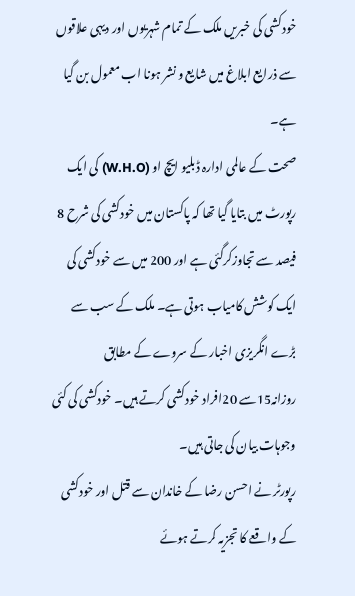خودکشی کی خبریں ملک کے تمام شہریوں اور دیہی علاقوں سے ذرایع ابلاغ میں شایع و نشر ہونا اب معمول بن گیا ہے۔
صحت کے عالمی ادارہ ڈبلیو ایچ او (W.H.O) کی ایک رپورٹ میں بتایا گیا تھا کہ پاکستان میں خودکشی کی شرح 8 فیصد سے تجاوزکرگئی ہے اور 200 میں سے خودکشی کی ایک کوشش کامیاب ہوتی ہے۔ ملک کے سب سے بڑے انگریزی اخبار کے سروے کے مطابق روزانہ15سے 20افراد خودکشی کرتے ہیں۔ خودکشی کی کئی وجوہات بیان کی جاتی ہیں۔
رپورٹر نے احسن رضا کے خاندان سے قتل اور خودکشی کے واقعے کا تجزیہ کرتے ہوئے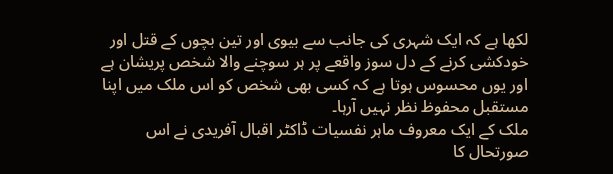لکھا ہے کہ ایک شہری کی جانب سے بیوی اور تین بچوں کے قتل اور خودکشی کرنے کے دل سوز واقعے پر ہر سوچنے والا شخص پریشان ہے اور یوں محسوس ہوتا ہے کہ کسی بھی شخص کو اس ملک میں اپنا مستقبل محفوظ نظر نہیں آرہا۔
ملک کے ایک معروف ماہر نفسیات ڈاکٹر اقبال آفریدی نے اس صورتحال کا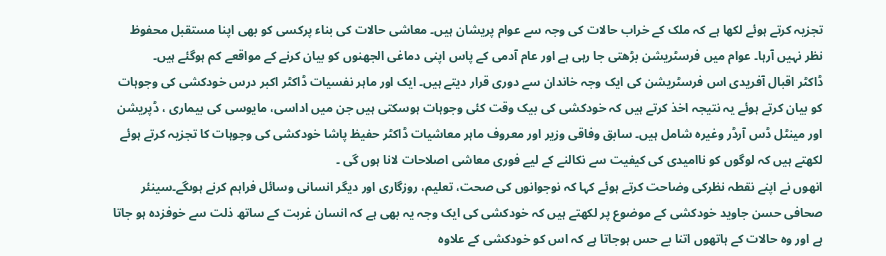تجزیہ کرتے ہوئے لکھا ہے کہ ملک کے خراب حالات کی وجہ سے عوام پریشان ہیں۔ معاشی حالات کی بناء پرکسی کو بھی اپنا مستقبل محفوظ نظر نہیں آرہا۔ عوام میں فرسٹریشن بڑھتی جا رہی ہے اور عام آدمی کے پاس اپنی دماغی الجھنوں کو بیان کرنے کے مواقعے کم ہوگئے ہیں۔
ڈاکٹر اقبال آفریدی اس فرسٹریشن کی ایک وجہ خاندان سے دوری قرار دیتے ہیں۔ ایک اور ماہر نفسیات ڈاکٹر اکبر درس خودکشی کی وجوہات کو بیان کرتے ہوئے یہ نتیجہ اخذ کرتے ہیں کہ خودکشی کی بیک وقت کئی وجوہات ہوسکتی ہیں جن میں اداسی، مایوسی کی بیماری ، ڈپریشن اور مینٹل ڈس آرڈر وغیرہ شامل ہیں۔ سابق وفاقی وزیر اور معروف ماہر معاشیات ڈاکٹر حفیظ پاشا خودکشی کی وجوہات کا تجزیہ کرتے ہوئے لکھتے ہیں کہ لوگوں کو ناامیدی کی کیفیت سے نکالنے کے لیے فوری معاشی اصلاحات لانا ہوں گی ۔
انھوں نے اپنے نقطہ نظرکی وضاحت کرتے ہوئے کہا کہ نوجوانوں کی صحت، تعلیم، روزگاری اور دیگر انسانی وسائل فراہم کرنے ہوںگے۔سینئر صحافی حسن جاوید خودکشی کے موضوع پر لکھتے ہیں کہ خودکشی کی ایک وجہ یہ بھی ہے کہ انسان غربت کے ساتھ ذلت سے خوفزدہ ہو جاتا ہے اور وہ حالات کے ہاتھوں اتنا بے حس ہوجاتا ہے کہ اس کو خودکشی کے علاوہ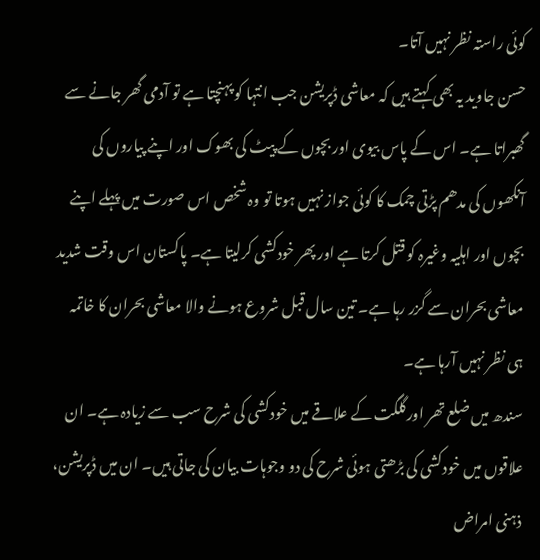کوئی راستہ نظر نہیں آتا۔
حسن جاوید یہ بھی کہتے ہیں کہ معاشی ڈپریشن جب انتہا کو پہنچتا ہے تو آدمی گھر جانے سے گھبراتا ہے۔ اس کے پاس بیوی اور بچوں کے پیٹ کی بھوک اور اپنے پیاروں کی آنکھوں کی مدھم پڑتی چمک کا کوئی جواز نہیں ہوتا تو وہ شخص اس صورت میں پہلے اپنے بچوں اور اہلیہ وغیرہ کو قتل کرتا ہے اور پھر خودکشی کرلیتا ہے۔ پاکستان اس وقت شدید معاشی بحران سے گزر رہا ہے۔ تین سال قبل شروع ہونے والا معاشی بحران کا خاتمہ ہی نظر نہیں آرہا ہے۔
سندھ میں ضلع تھر اورگلگت کے علاقے میں خودکشی کی شرح سب سے زیادہ ہے۔ ان علاقوں میں خودکشی کی بڑھتی ہوئی شرح کی دو وجوہات بیان کی جاتی ہیں۔ ان میں ڈپریشن، ذہنی امراض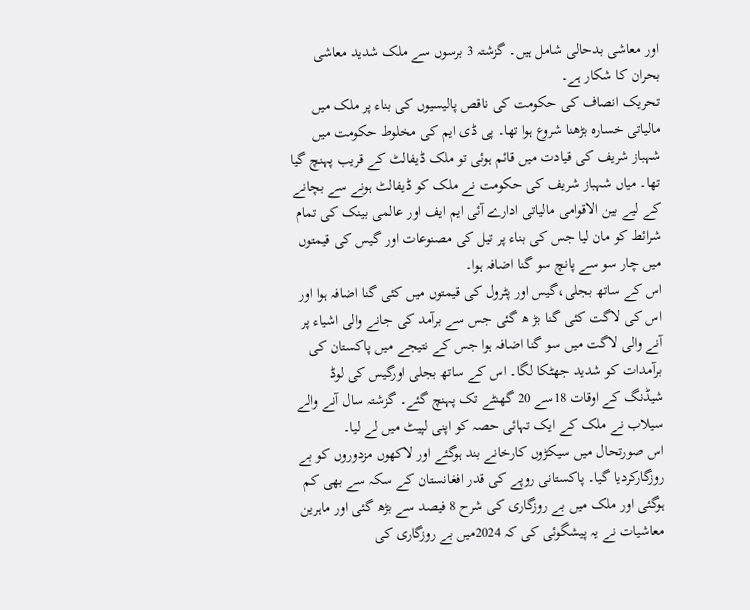اور معاشی بدحالی شامل ہیں۔ گزشتہ 3 برسوں سے ملک شدید معاشی بحران کا شکار ہے۔
تحریک انصاف کی حکومت کی ناقص پالیسیوں کی بناء پر ملک میں مالیاتی خسارہ بڑھنا شروع ہوا تھا۔ پی ڈی ایم کی مخلوط حکومت میں شہباز شریف کی قیادت میں قائم ہوئی تو ملک ڈیفالٹ کے قریب پہنچ گیا تھا۔ میاں شہباز شریف کی حکومت نے ملک کو ڈیفالٹ ہونے سے بچانے کے لیے بین الاقوامی مالیاتی ادارے آئی ایم ایف اور عالمی بینک کی تمام شرائط کو مان لیا جس کی بناء پر تیل کی مصنوعات اور گیس کی قیمتوں میں چار سو سے پانچ سو گنا اضافہ ہوا۔
اس کے ساتھ بجلی،گیس اور پٹرول کی قیمتوں میں کئی گنا اضافہ ہوا اور اس کی لاگت کئی گنا بڑ ھ گئی جس سے برآمد کی جانے والی اشیاء پر آنے والی لاگت میں سو گنا اضافہ ہوا جس کے نتیجے میں پاکستان کی برآمدات کو شدید جھٹکا لگا۔ اس کے ساتھ بجلی اورگیس کی لوڈ شیڈنگ کے اوقات 18سے 20 گھنٹے تک پہنچ گئے۔ گزشتہ سال آنے والے سیلاب نے ملک کے ایک تہائی حصہ کو اپنی لپیٹ میں لے لیا۔
اس صورتحال میں سیکڑوں کارخانے بند ہوگئے اور لاکھوں مزدوروں کو بے روزگارکردیا گیا۔ پاکستانی روپے کی قدر افغانستان کے سکہ سے بھی کم ہوگئی اور ملک میں بے روزگاری کی شرح 8 فیصد سے بڑھ گئی اور ماہرین معاشیات نے یہ پیشگوئی کی کہ 2024میں بے روزگاری کی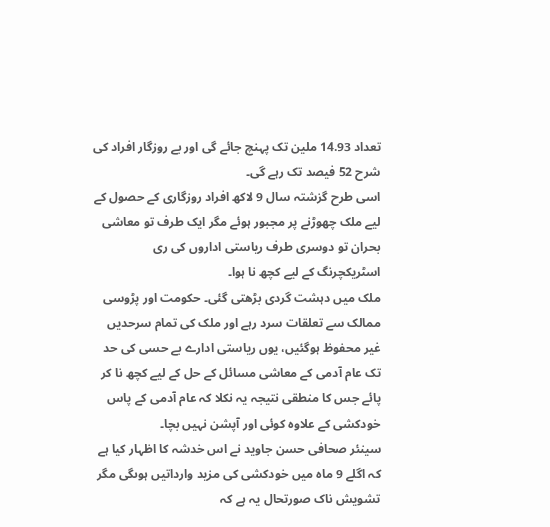تعداد 14.93 ملین تک پہنچ جائے گی اور بے روزگار افراد کی شرح 52 فیصد تک رہے گی۔
اسی طرح گزشتہ سال 9 لاکھ افراد روزگاری کے حصول کے لیے ملک چھوڑنے پر مجبور ہوئے مگر ایک طرف تو معاشی بحران تو دوسری طرف ریاستی اداروں کی ری اسٹریکچرنگ کے لیے کچھ نا ہوا۔
ملک میں دہشت گردی بڑھتی گئی۔ حکومت اور پڑوسی ممالک سے تعلقات سرد رہے اور ملک کی تمام سرحدیں غیر محفوظ ہوگئیں، یوں ریاستی ادارے بے حسی کی حد تک عام آدمی کے معاشی مسائل کے حل کے لیے کچھ نا کر پائے جس کا منطقی نتیجہ یہ نکلا کہ عام آدمی کے پاس خودکشی کے علاوہ کوئی اور آپشن نہیں بچا۔
سینئر صحافی حسن جاوید نے اس خدشہ کا اظہار کیا ہے کہ اگلے 9 ماہ میں خودکشی کی مزید وارداتیں ہوںگی مگر تشویش ناک صورتحال یہ ہے کہ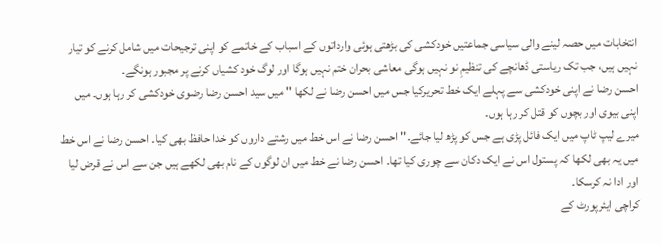انتخابات میں حصہ لینے والی سیاسی جماعتیں خودکشی کی بڑھتی ہوئی وارداتوں کے اسباب کے خاتمے کو اپنی ترجیحات میں شامل کرنے کو تیار نہیں ہیں، جب تک ریاستی ڈھانچے کی تنظیمِ نو نہیں ہوگی معاشی بحران ختم نہیں ہوگا اور لوگ خود کشیاں کرنے پر مجبور ہونگے۔
احسن رضا نے اپنی خودکشی سے پہلے ایک خط تحریرکیا جس میں احسن رضا نے لکھا '' میں سید احسن رضا رضوی خودکشی کر رہا ہوں۔ میں اپنی بیوی اور بچوں کو قتل کر رہا ہوں۔
میرے لیپ ٹاپ میں ایک فائل پڑی ہے جس کو پڑھ لیا جائے۔'' احسن رضا نے اس خط میں رشتے داروں کو خدا حافظ بھی کیا۔ احسن رضا نے اس خط میں یہ بھی لکھا کہ پستول اس نے ایک دکان سے چوری کیا تھا۔ احسن رضا نے خط میں ان لوگوں کے نام بھی لکھے ہیں جن سے اس نے قرض لیا اور ادا نہ کرسکا۔
کراچی ایئرپورٹ کے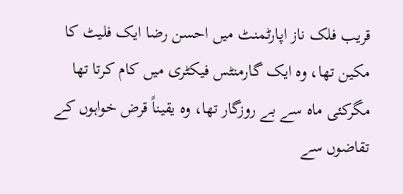قریب فلک ناز اپارٹمنٹ میں احسن رضا ایک فلیٹ کا مکین تھا، وہ ایک گارمنٹس فیکٹری میں کام کرتا تھا مگرکئی ماہ سے بے روزگار تھا، وہ یقیناً قرض خواہوں کے تقاضوں سے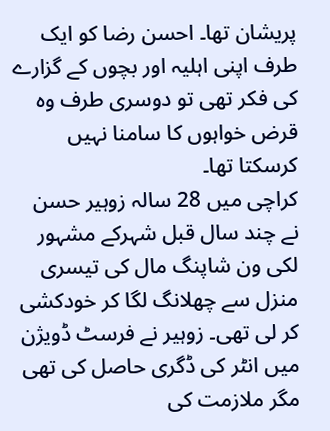پریشان تھا۔ احسن رضا کو ایک طرف اپنی اہلیہ اور بچوں کے گزارے کی فکر تھی تو دوسری طرف وہ قرض خواہوں کا سامنا نہیں کرسکتا تھا۔
کراچی میں 28 سالہ زوہیر حسن نے چند سال قبل شہرکے مشہور لکی ون شاپنگ مال کی تیسری منزل سے چھلانگ لگا کر خودکشی کر لی تھی۔ زوہیر نے فرسٹ ڈویژن میں انٹر کی ڈگری حاصل کی تھی مگر ملازمت کی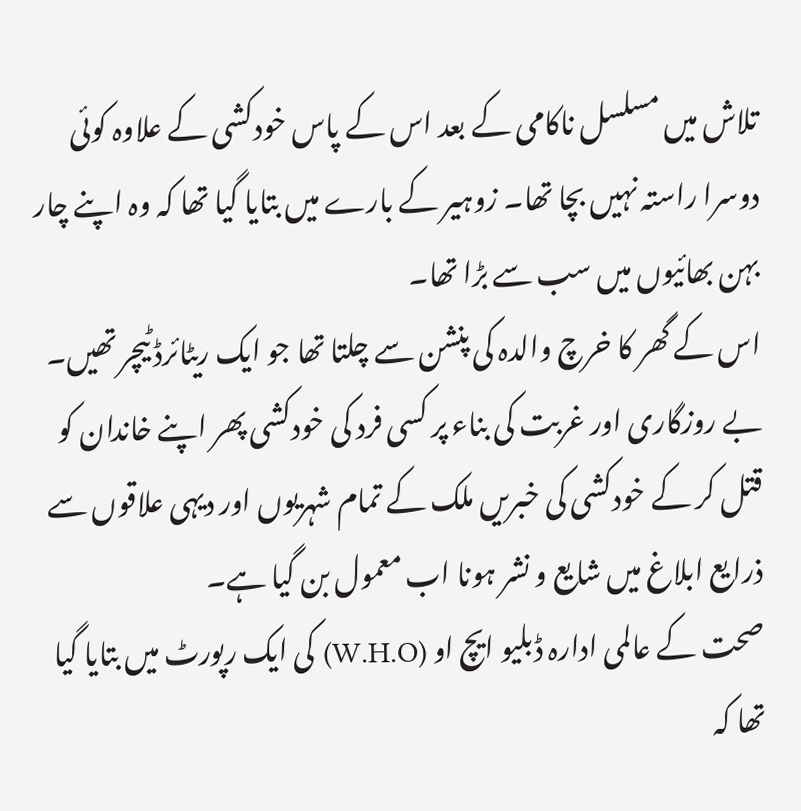تلاش میں مسلسل ناکامی کے بعد اس کے پاس خودکشی کے علاوہ کوئی دوسرا راستہ نہیں بچا تھا۔ زوہیر کے بارے میں بتایا گیا تھا کہ وہ اپنے چار بہن بھائیوں میں سب سے بڑا تھا۔
اس کے گھر کا خرچ والدہ کی پنشن سے چلتا تھا جو ایک ریٹائرڈ ٹیچر تھیں۔ بے روزگاری اور غربت کی بناء پر کسی فرد کی خودکشی پھر اپنے خاندان کو قتل کر کے خودکشی کی خبریں ملک کے تمام شہریوں اور دیہی علاقوں سے ذرایع ابلاغ میں شایع و نشر ہونا اب معمول بن گیا ہے۔
صحت کے عالمی ادارہ ڈبلیو ایچ او (W.H.O) کی ایک رپورٹ میں بتایا گیا تھا کہ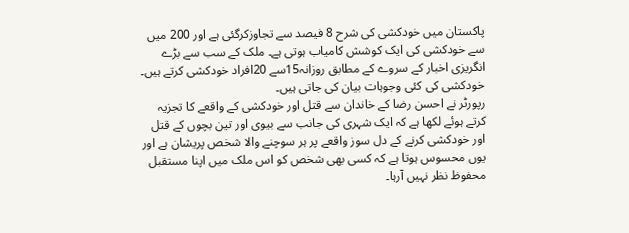پاکستان میں خودکشی کی شرح 8 فیصد سے تجاوزکرگئی ہے اور 200 میں سے خودکشی کی ایک کوشش کامیاب ہوتی ہے۔ ملک کے سب سے بڑے انگریزی اخبار کے سروے کے مطابق روزانہ15سے 20افراد خودکشی کرتے ہیں۔ خودکشی کی کئی وجوہات بیان کی جاتی ہیں۔
رپورٹر نے احسن رضا کے خاندان سے قتل اور خودکشی کے واقعے کا تجزیہ کرتے ہوئے لکھا ہے کہ ایک شہری کی جانب سے بیوی اور تین بچوں کے قتل اور خودکشی کرنے کے دل سوز واقعے پر ہر سوچنے والا شخص پریشان ہے اور یوں محسوس ہوتا ہے کہ کسی بھی شخص کو اس ملک میں اپنا مستقبل محفوظ نظر نہیں آرہا۔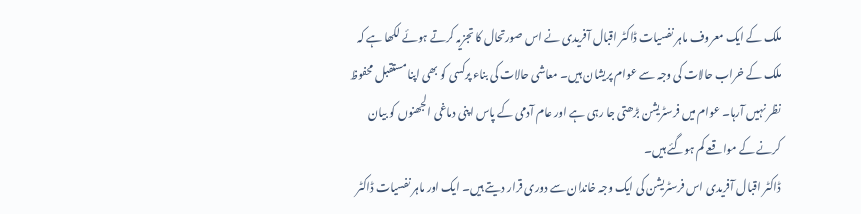ملک کے ایک معروف ماہر نفسیات ڈاکٹر اقبال آفریدی نے اس صورتحال کا تجزیہ کرتے ہوئے لکھا ہے کہ ملک کے خراب حالات کی وجہ سے عوام پریشان ہیں۔ معاشی حالات کی بناء پرکسی کو بھی اپنا مستقبل محفوظ نظر نہیں آرہا۔ عوام میں فرسٹریشن بڑھتی جا رہی ہے اور عام آدمی کے پاس اپنی دماغی الجھنوں کو بیان کرنے کے مواقعے کم ہوگئے ہیں۔
ڈاکٹر اقبال آفریدی اس فرسٹریشن کی ایک وجہ خاندان سے دوری قرار دیتے ہیں۔ ایک اور ماہر نفسیات ڈاکٹر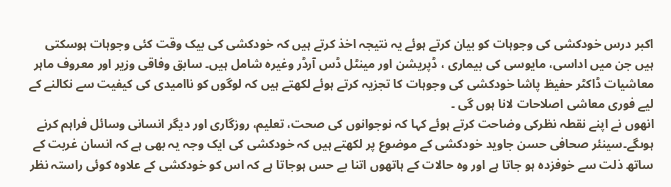اکبر درس خودکشی کی وجوہات کو بیان کرتے ہوئے یہ نتیجہ اخذ کرتے ہیں کہ خودکشی کی بیک وقت کئی وجوہات ہوسکتی ہیں جن میں اداسی، مایوسی کی بیماری ، ڈپریشن اور مینٹل ڈس آرڈر وغیرہ شامل ہیں۔ سابق وفاقی وزیر اور معروف ماہر معاشیات ڈاکٹر حفیظ پاشا خودکشی کی وجوہات کا تجزیہ کرتے ہوئے لکھتے ہیں کہ لوگوں کو ناامیدی کی کیفیت سے نکالنے کے لیے فوری معاشی اصلاحات لانا ہوں گی ۔
انھوں نے اپنے نقطہ نظرکی وضاحت کرتے ہوئے کہا کہ نوجوانوں کی صحت، تعلیم، روزگاری اور دیگر انسانی وسائل فراہم کرنے ہوںگے۔سینئر صحافی حسن جاوید خودکشی کے موضوع پر لکھتے ہیں کہ خودکشی کی ایک وجہ یہ بھی ہے کہ انسان غربت کے ساتھ ذلت سے خوفزدہ ہو جاتا ہے اور وہ حالات کے ہاتھوں اتنا بے حس ہوجاتا ہے کہ اس کو خودکشی کے علاوہ کوئی راستہ نظر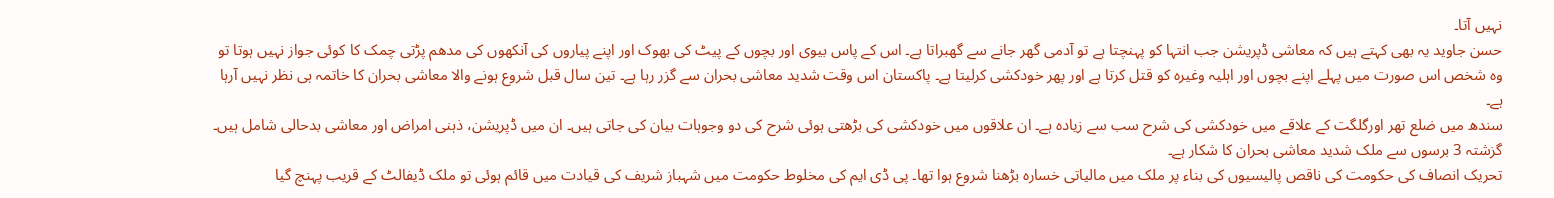نہیں آتا۔
حسن جاوید یہ بھی کہتے ہیں کہ معاشی ڈپریشن جب انتہا کو پہنچتا ہے تو آدمی گھر جانے سے گھبراتا ہے۔ اس کے پاس بیوی اور بچوں کے پیٹ کی بھوک اور اپنے پیاروں کی آنکھوں کی مدھم پڑتی چمک کا کوئی جواز نہیں ہوتا تو وہ شخص اس صورت میں پہلے اپنے بچوں اور اہلیہ وغیرہ کو قتل کرتا ہے اور پھر خودکشی کرلیتا ہے۔ پاکستان اس وقت شدید معاشی بحران سے گزر رہا ہے۔ تین سال قبل شروع ہونے والا معاشی بحران کا خاتمہ ہی نظر نہیں آرہا ہے۔
سندھ میں ضلع تھر اورگلگت کے علاقے میں خودکشی کی شرح سب سے زیادہ ہے۔ ان علاقوں میں خودکشی کی بڑھتی ہوئی شرح کی دو وجوہات بیان کی جاتی ہیں۔ ان میں ڈپریشن، ذہنی امراض اور معاشی بدحالی شامل ہیں۔ گزشتہ 3 برسوں سے ملک شدید معاشی بحران کا شکار ہے۔
تحریک انصاف کی حکومت کی ناقص پالیسیوں کی بناء پر ملک میں مالیاتی خسارہ بڑھنا شروع ہوا تھا۔ پی ڈی ایم کی مخلوط حکومت میں شہباز شریف کی قیادت میں قائم ہوئی تو ملک ڈیفالٹ کے قریب پہنچ گیا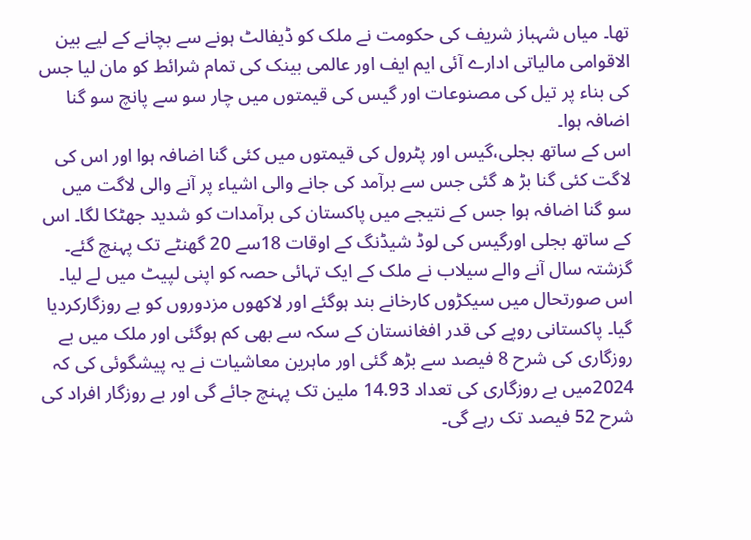تھا۔ میاں شہباز شریف کی حکومت نے ملک کو ڈیفالٹ ہونے سے بچانے کے لیے بین الاقوامی مالیاتی ادارے آئی ایم ایف اور عالمی بینک کی تمام شرائط کو مان لیا جس کی بناء پر تیل کی مصنوعات اور گیس کی قیمتوں میں چار سو سے پانچ سو گنا اضافہ ہوا۔
اس کے ساتھ بجلی،گیس اور پٹرول کی قیمتوں میں کئی گنا اضافہ ہوا اور اس کی لاگت کئی گنا بڑ ھ گئی جس سے برآمد کی جانے والی اشیاء پر آنے والی لاگت میں سو گنا اضافہ ہوا جس کے نتیجے میں پاکستان کی برآمدات کو شدید جھٹکا لگا۔ اس کے ساتھ بجلی اورگیس کی لوڈ شیڈنگ کے اوقات 18سے 20 گھنٹے تک پہنچ گئے۔ گزشتہ سال آنے والے سیلاب نے ملک کے ایک تہائی حصہ کو اپنی لپیٹ میں لے لیا۔
اس صورتحال میں سیکڑوں کارخانے بند ہوگئے اور لاکھوں مزدوروں کو بے روزگارکردیا گیا۔ پاکستانی روپے کی قدر افغانستان کے سکہ سے بھی کم ہوگئی اور ملک میں بے روزگاری کی شرح 8 فیصد سے بڑھ گئی اور ماہرین معاشیات نے یہ پیشگوئی کی کہ 2024میں بے روزگاری کی تعداد 14.93 ملین تک پہنچ جائے گی اور بے روزگار افراد کی شرح 52 فیصد تک رہے گی۔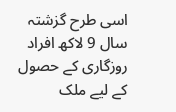اسی طرح گزشتہ سال 9 لاکھ افراد روزگاری کے حصول کے لیے ملک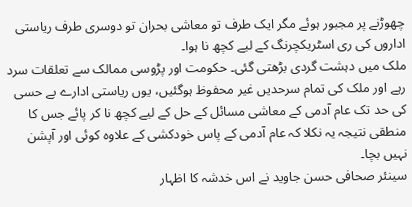چھوڑنے پر مجبور ہوئے مگر ایک طرف تو معاشی بحران تو دوسری طرف ریاستی اداروں کی ری اسٹریکچرنگ کے لیے کچھ نا ہوا۔
ملک میں دہشت گردی بڑھتی گئی۔ حکومت اور پڑوسی ممالک سے تعلقات سرد رہے اور ملک کی تمام سرحدیں غیر محفوظ ہوگئیں، یوں ریاستی ادارے بے حسی کی حد تک عام آدمی کے معاشی مسائل کے حل کے لیے کچھ نا کر پائے جس کا منطقی نتیجہ یہ نکلا کہ عام آدمی کے پاس خودکشی کے علاوہ کوئی اور آپشن نہیں بچا۔
سینئر صحافی حسن جاوید نے اس خدشہ کا اظہار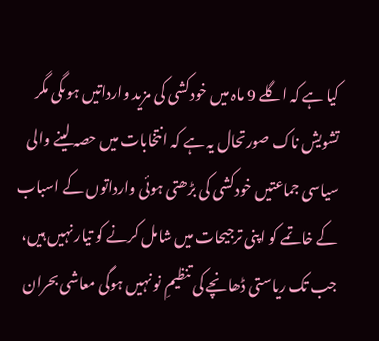کیا ہے کہ اگلے 9 ماہ میں خودکشی کی مزید وارداتیں ہوںگی مگر تشویش ناک صورتحال یہ ہے کہ انتخابات میں حصہ لینے والی سیاسی جماعتیں خودکشی کی بڑھتی ہوئی وارداتوں کے اسباب کے خاتمے کو اپنی ترجیحات میں شامل کرنے کو تیار نہیں ہیں، جب تک ریاستی ڈھانچے کی تنظیمِ نو نہیں ہوگی معاشی بحران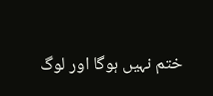ختم نہیں ہوگا اور لوگ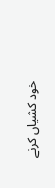خود کشیاں کرنے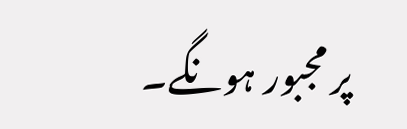پر مجبور ہونگے۔